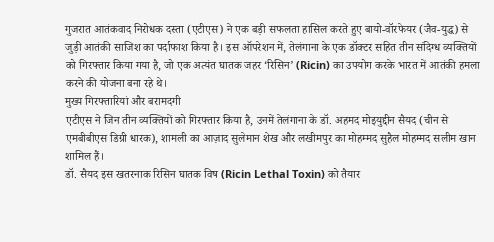गुजरात आतंकवाद निरोधक दस्ता (एटीएस) ने एक बड़ी सफलता हासिल करते हुए बायो-वॉरफेयर (जैव-युद्ध) से जुड़ी आतंकी साजिश का पर्दाफाश किया है। इस ऑपरेशन में, तेलंगाना के एक डॉक्टर सहित तीन संदिग्ध व्यक्तियों को गिरफ्तार किया गया है, जो एक अत्यंत घातक जहर ‘रिसिन’ (Ricin) का उपयोग करके भारत में आतंकी हमला करने की योजना बना रहे थे।
मुख्य गिरफ्तारियां और बरामदगी
एटीएस ने जिन तीन व्यक्तियों को गिरफ्तार किया है, उनमें तेलंगाना के डॉ. अहमद मोइयुद्दीन सैयद (चीन से एमबीबीएस डिग्री धारक), शामली का आज़ाद सुलेमान शेख और लखीमपुर का मोहम्मद सुहैल मोहम्मद सलीम खान शामिल हैं।
डॉ. सैयद इस खतरनाक रिसिन घातक विष (Ricin Lethal Toxin) को तैयार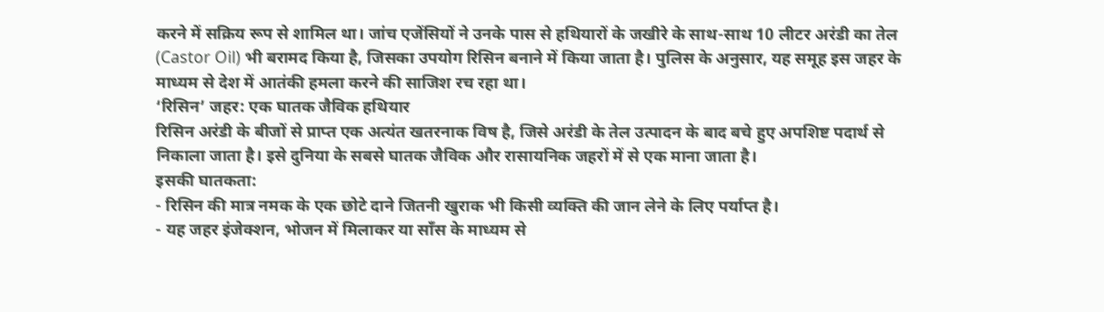करने में सक्रिय रूप से शामिल था। जांच एजेंसियों ने उनके पास से हथियारों के जखीरे के साथ-साथ 10 लीटर अरंडी का तेल (Castor Oil) भी बरामद किया है, जिसका उपयोग रिसिन बनाने में किया जाता है। पुलिस के अनुसार, यह समूह इस जहर के माध्यम से देश में आतंकी हमला करने की साजिश रच रहा था।
‘रिसिन’ जहर: एक घातक जैविक हथियार
रिसिन अरंडी के बीजों से प्राप्त एक अत्यंत खतरनाक विष है, जिसे अरंडी के तेल उत्पादन के बाद बचे हुए अपशिष्ट पदार्थ से निकाला जाता है। इसे दुनिया के सबसे घातक जैविक और रासायनिक जहरों में से एक माना जाता है।
इसकी घातकता:
- रिसिन की मात्र नमक के एक छोटे दाने जितनी खुराक भी किसी व्यक्ति की जान लेने के लिए पर्याप्त है।
- यह जहर इंजेक्शन, भोजन में मिलाकर या साँस के माध्यम से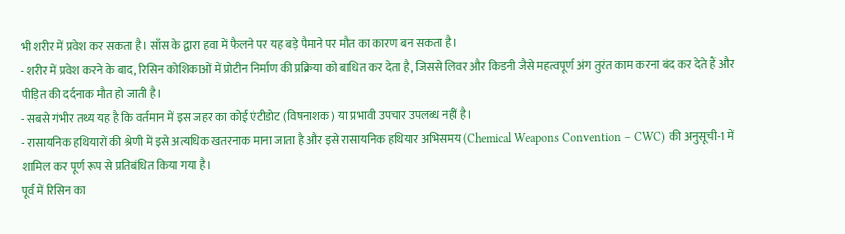भी शरीर में प्रवेश कर सकता है। साँस के द्वारा हवा में फैलने पर यह बड़े पैमाने पर मौत का कारण बन सकता है।
- शरीर में प्रवेश करने के बाद, रिसिन कोशिकाओं में प्रोटीन निर्माण की प्रक्रिया को बाधित कर देता है, जिससे लिवर और किडनी जैसे महत्वपूर्ण अंग तुरंत काम करना बंद कर देते हैं और पीड़ित की दर्दनाक मौत हो जाती है।
- सबसे गंभीर तथ्य यह है कि वर्तमान में इस जहर का कोई एंटीडोट (विषनाशक) या प्रभावी उपचार उपलब्ध नहीं है।
- रासायनिक हथियारों की श्रेणी में इसे अत्यधिक खतरनाक माना जाता है और इसे रासायनिक हथियार अभिसमय (Chemical Weapons Convention – CWC) की अनुसूची-1 में शामिल कर पूर्ण रूप से प्रतिबंधित किया गया है।
पूर्व में रिसिन का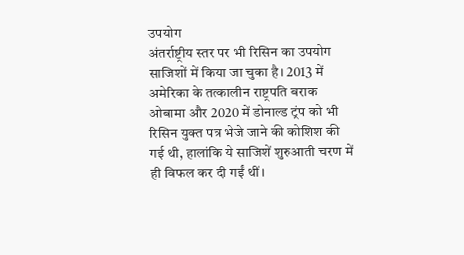उपयोग
अंतर्राष्ट्रीय स्तर पर भी रिसिन का उपयोग साजिशों में किया जा चुका है। 2013 में अमेरिका के तत्कालीन राष्ट्रपति बराक ओबामा और 2020 में डोनाल्ड ट्रंप को भी रिसिन युक्त पत्र भेजे जाने की कोशिश की गई थी, हालांकि ये साजिशें शुरुआती चरण में ही विफल कर दी गईं थीं।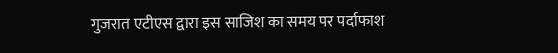गुजरात एटीएस द्वारा इस साजिश का समय पर पर्दाफाश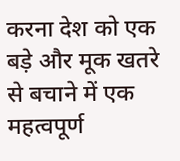करना देश को एक बड़े और मूक खतरे से बचाने में एक महत्वपूर्ण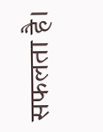सफलता है।